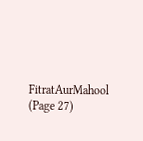FitratAurMahool (Page 27)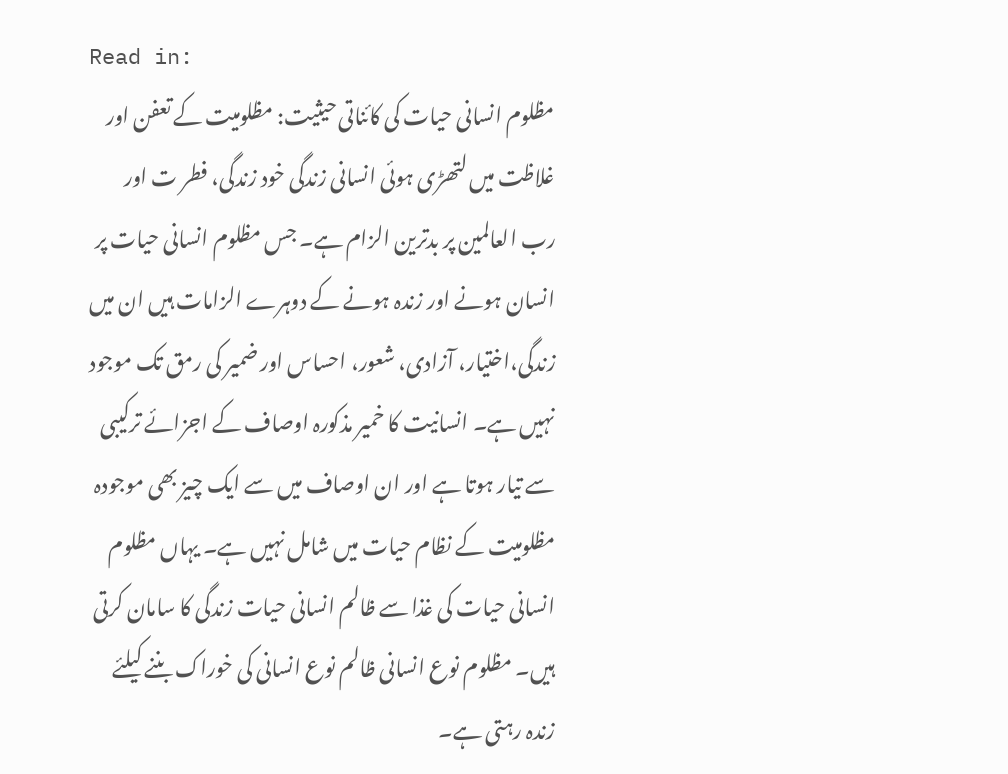Read in:
مظلوم انسانی حیات کی کائناتی حیثیت: مظلومیت کے تعفن اور غلاظت میں لتھڑی ہوئی انسانی زندگی خود زندگی، فطر ت اور رب العالمین پر بدترین الزام ہے۔ جس مظلوم انسانی حیات پر انسان ہونے اور زندہ ہونے کے دوہرے الزامات ہیں ان میں زندگی،اختیار، آزادی، شعور، احساس اور ضمیر کی رمق تک موجود نہیں ہے۔ انسانیت کا خمیر مذکورہ اوصاف کے اجزائے ترکیبی سے تیار ہوتا ہے اور ان اوصاف میں سے ایک چیز بھی موجودہ مظلومیت کے نظام حیات میں شامل نہیں ہے۔ یہاں مظلوم انسانی حیات کی غذا سے ظالم انسانی حیات زندگی کا سامان کرتی ہیں۔ مظلوم نوع انسانی ظالم نوع انسانی کی خوراک بننے کیلئے زندہ رہتی ہے۔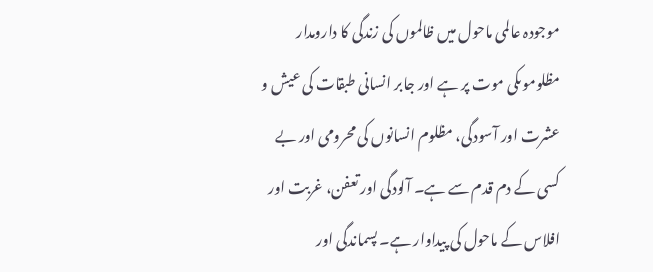موجودہ عالمی ماحول میں ظالموں کی زندگی کا دارومدار مظلوموںکی موت پر ہے اور جابر انسانی طبقات کی عیش و عشرت اور آسودگی، مظلوم انسانوں کی محرومی اور بے کسی کے دم قدم سے ہے۔ آلودگی اور تعفن، غربت اور افلاس کے ماحول کی پیداوار ہے۔ پسماندگی اور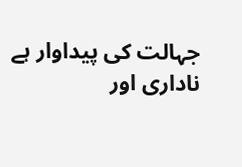جہالت کی پیداوار ہے ناداری اور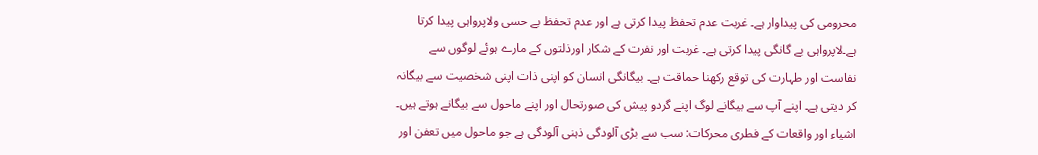محرومی کی پیداوار ہے۔ غربت عدم تحفظ پیدا کرتی ہے اور عدم تحفظ بے حسی ولاپرواہی پیدا کرتا ہے۔لاپرواہی بے گانگی پیدا کرتی ہے۔ غربت اور نفرت کے شکار اورذلتوں کے مارے ہوئے لوگوں سے نفاست اور طہارت کی توقع رکھنا حماقت ہے۔ بیگانگی انسان کو اپنی ذات اپنی شخصیت سے بیگانہ کر دیتی ہے۔ اپنے آپ سے بیگانے لوگ اپنے گردو پیش کی صورتحال اور اپنے ماحول سے بیگانے ہوتے ہیں۔ اشیاء اور واقعات کے فطری محرکات: سب سے بڑی آلودگی ذہنی آلودگی ہے جو ماحول میں تعفن اور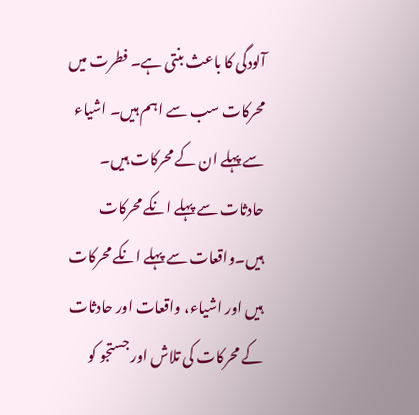آلودگی کا باعث بنتی ہے۔ فطرت میں محرکات سب سے اہم ہیں۔ اشیاء سے پہلے ان کے محرکات ہیں۔ حادثات سے پہلے انکے محرکات ہیں۔واقعات سے پہلے انکے محرکات ہیں اور اشیاء، واقعات اور حادثات کے محرکات کی تلاش اور جستجو کو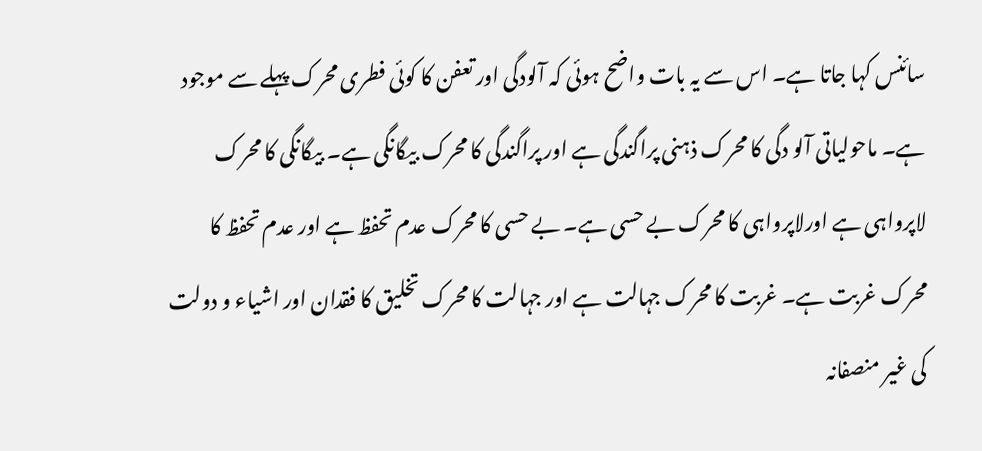سائنس کہا جاتا ہے۔ اس سے یہ بات واضح ہوئی کہ آلودگی اور تعفن کا کوئی فطری محرک پہلے سے موجود ہے۔ ماحولیاتی آلو دگی کا محرک ذہنی پراگندگی ہے اور پراگندگی کا محرک بیگانگی ہے۔ بیگانگی کا محرک لاپرواہی ہے اورلاپرواہی کا محرک بے حسی ہے۔ بے حسی کا محرک عدم تحفظ ہے اور عدم تحفظ کا محرک غربت ہے۔ غربت کا محرک جہالت ہے اور جہالت کا محرک تخلیق کا فقدان اور اشیاء و دولت کی غیر منصفانہ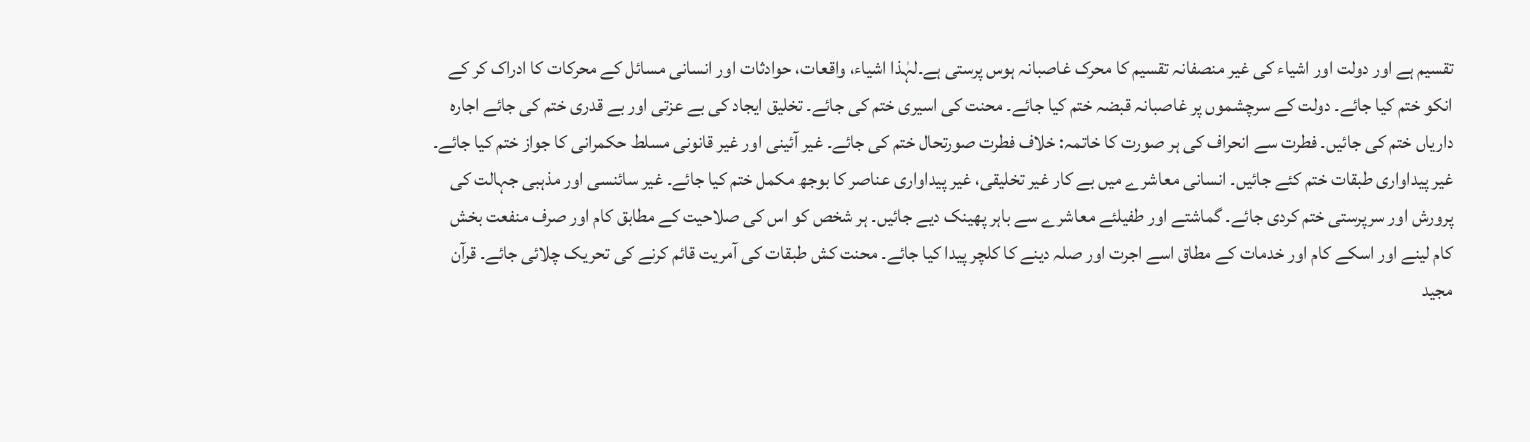تقسیم ہے اور دولت اور اشیاء کی غیر منصفانہ تقسیم کا محرک غاصبانہ ہوس پرستی ہے۔لہٰذا اشیاء، واقعات، حوادثات اور انسانی مسائل کے محرکات کا ادراک کر کے انکو ختم کیا جائے۔ دولت کے سرچشموں پر غاصبانہ قبضہ ختم کیا جائے۔ محنت کی اسیری ختم کی جائے۔ تخلیق ایجاد کی بے عزتی اور بے قدری ختم کی جائے اجارہ داریاں ختم کی جائیں۔ فطرت سے انحراف کی ہر صورت کا خاتمہ: خلاف فطرت صورتحال ختم کی جائے۔ غیر آئینی اور غیر قانونی مسلط حکمرانی کا جواز ختم کیا جائے۔ غیر پیداواری طبقات ختم کئے جائیں۔ انسانی معاشرے میں بے کار غیر تخلیقی، غیر پیداواری عناصر کا بوجھ مکمل ختم کیا جائے۔ غیر سائنسی اور مذہبی جہالت کی پرورش اور سرپرستی ختم کردی جائے۔ گماشتے اور طفیلئے معاشرے سے باہر پھینک دیے جائیں۔ ہر شخص کو اس کی صلاحیت کے مطابق کام اور صرف منفعت بخش کام لینے اور اسکے کام اور خدمات کے مطاق اسے اجرت اور صلہ دینے کا کلچر پیدا کیا جائے۔ محنت کش طبقات کی آمریت قائم کرنے کی تحریک چلائی جائے۔ قرآن مجید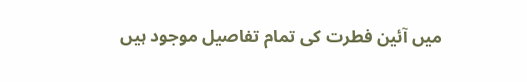میں آئین فطرت کی تمام تفاصیل موجود ہیں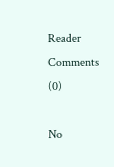Reader Comments (0)

No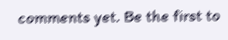comments yet. Be the first to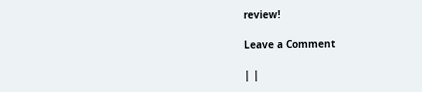review!

Leave a Comment

| |